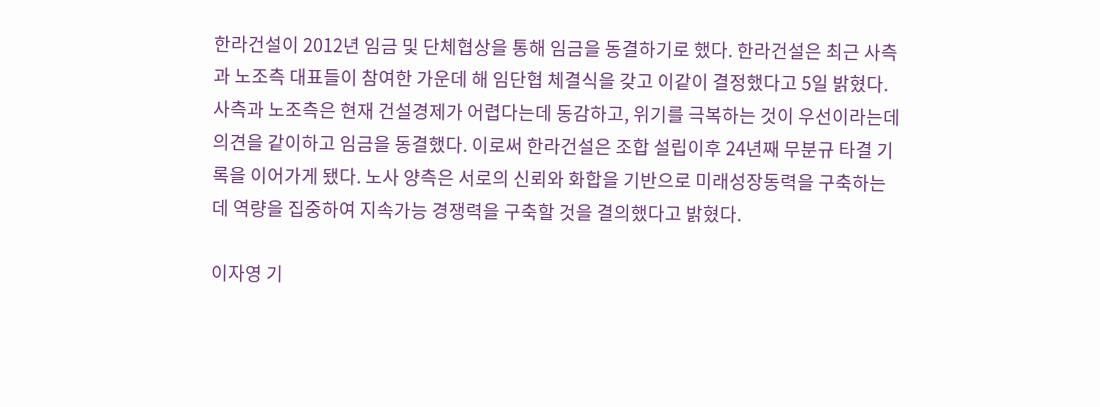한라건설이 2012년 임금 및 단체협상을 통해 임금을 동결하기로 했다. 한라건설은 최근 사측과 노조측 대표들이 참여한 가운데 해 임단협 체결식을 갖고 이같이 결정했다고 5일 밝혔다. 사측과 노조측은 현재 건설경제가 어렵다는데 동감하고, 위기를 극복하는 것이 우선이라는데 의견을 같이하고 임금을 동결했다. 이로써 한라건설은 조합 설립이후 24년째 무분규 타결 기록을 이어가게 됐다. 노사 양측은 서로의 신뢰와 화합을 기반으로 미래성장동력을 구축하는데 역량을 집중하여 지속가능 경쟁력을 구축할 것을 결의했다고 밝혔다.

이자영 기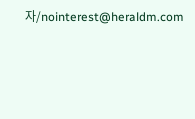자/nointerest@heraldm.com